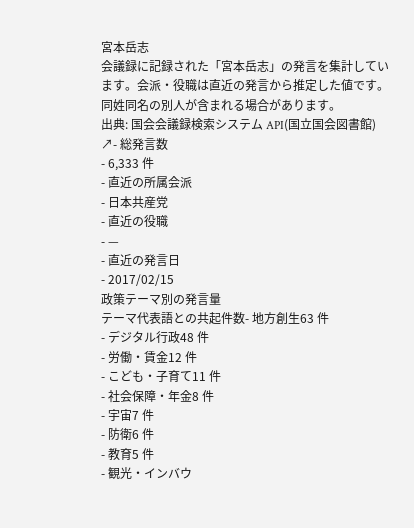宮本岳志
会議録に記録された「宮本岳志」の発言を集計しています。会派・役職は直近の発言から推定した値です。同姓同名の別人が含まれる場合があります。
出典: 国会会議録検索システム API(国立国会図書館) ↗- 総発言数
- 6,333 件
- 直近の所属会派
- 日本共産党
- 直近の役職
- —
- 直近の発言日
- 2017/02/15
政策テーマ別の発言量
テーマ代表語との共起件数- 地方創生63 件
- デジタル行政48 件
- 労働・賃金12 件
- こども・子育て11 件
- 社会保障・年金8 件
- 宇宙7 件
- 防衛6 件
- 教育5 件
- 観光・インバウ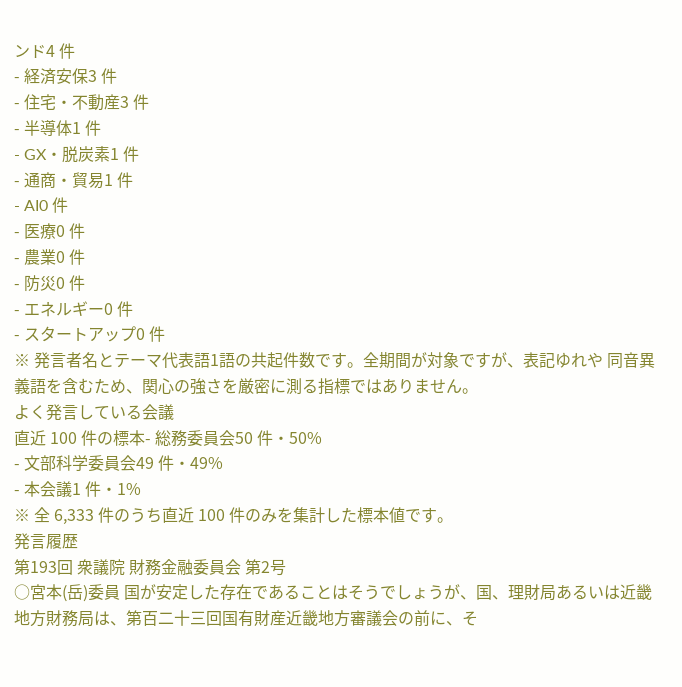ンド4 件
- 経済安保3 件
- 住宅・不動産3 件
- 半導体1 件
- GX・脱炭素1 件
- 通商・貿易1 件
- AI0 件
- 医療0 件
- 農業0 件
- 防災0 件
- エネルギー0 件
- スタートアップ0 件
※ 発言者名とテーマ代表語1語の共起件数です。全期間が対象ですが、表記ゆれや 同音異義語を含むため、関心の強さを厳密に測る指標ではありません。
よく発言している会議
直近 100 件の標本- 総務委員会50 件・50%
- 文部科学委員会49 件・49%
- 本会議1 件・1%
※ 全 6,333 件のうち直近 100 件のみを集計した標本値です。
発言履歴
第193回 衆議院 財務金融委員会 第2号
○宮本(岳)委員 国が安定した存在であることはそうでしょうが、国、理財局あるいは近畿地方財務局は、第百二十三回国有財産近畿地方審議会の前に、そ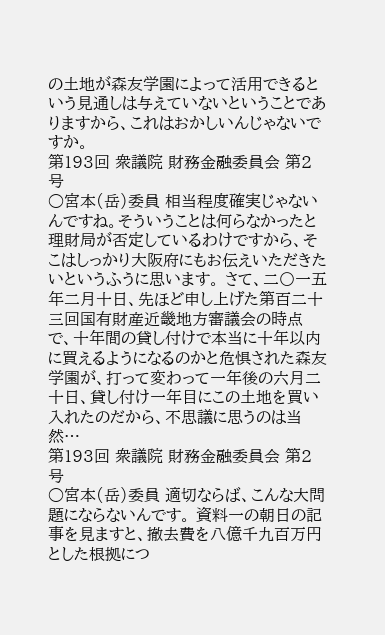の土地が森友学園によって活用できるという見通しは与えていないということでありますから、これはおかしいんじゃないですか。
第193回 衆議院 財務金融委員会 第2号
○宮本(岳)委員 相当程度確実じゃないんですね。そういうことは何らなかったと理財局が否定しているわけですから、そこはしっかり大阪府にもお伝えいただきたいというふうに思います。 さて、二〇一五年二月十日、先ほど申し上げた第百二十三回国有財産近畿地方審議会の時点で、十年間の貸し付けで本当に十年以内に買えるようになるのかと危惧された森友学園が、打って変わって一年後の六月二十日、貸し付け一年目にこの土地を買い入れたのだから、不思議に思うのは当然…
第193回 衆議院 財務金融委員会 第2号
○宮本(岳)委員 適切ならば、こんな大問題にならないんです。 資料一の朝日の記事を見ますと、撤去費を八億千九百万円とした根拠につ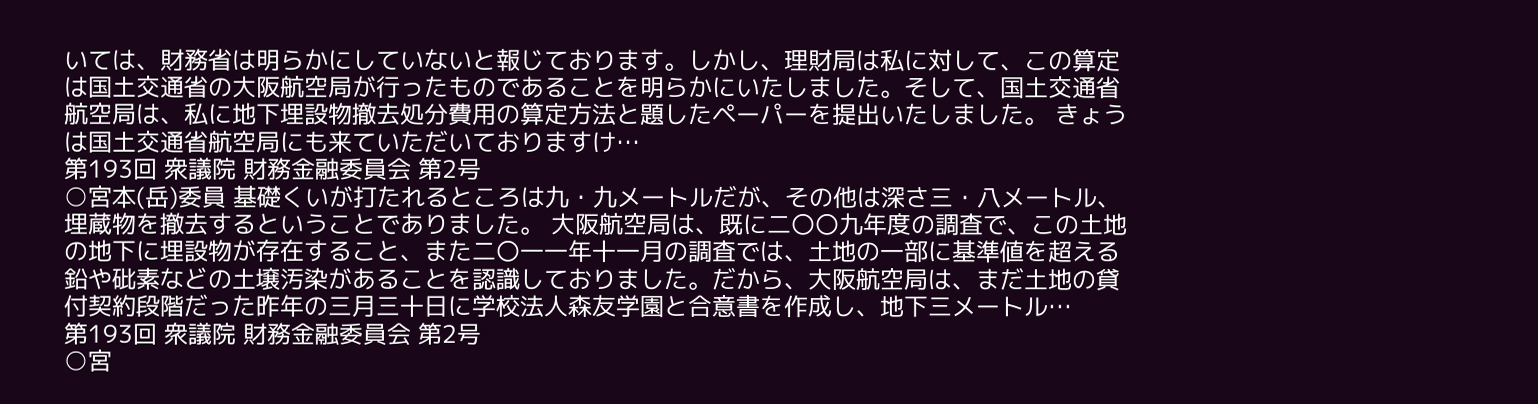いては、財務省は明らかにしていないと報じております。しかし、理財局は私に対して、この算定は国土交通省の大阪航空局が行ったものであることを明らかにいたしました。そして、国土交通省航空局は、私に地下埋設物撤去処分費用の算定方法と題したペーパーを提出いたしました。 きょうは国土交通省航空局にも来ていただいておりますけ…
第193回 衆議院 財務金融委員会 第2号
○宮本(岳)委員 基礎くいが打たれるところは九・九メートルだが、その他は深さ三・八メートル、埋蔵物を撤去するということでありました。 大阪航空局は、既に二〇〇九年度の調査で、この土地の地下に埋設物が存在すること、また二〇一一年十一月の調査では、土地の一部に基準値を超える鉛や砒素などの土壌汚染があることを認識しておりました。だから、大阪航空局は、まだ土地の貸付契約段階だった昨年の三月三十日に学校法人森友学園と合意書を作成し、地下三メートル…
第193回 衆議院 財務金融委員会 第2号
○宮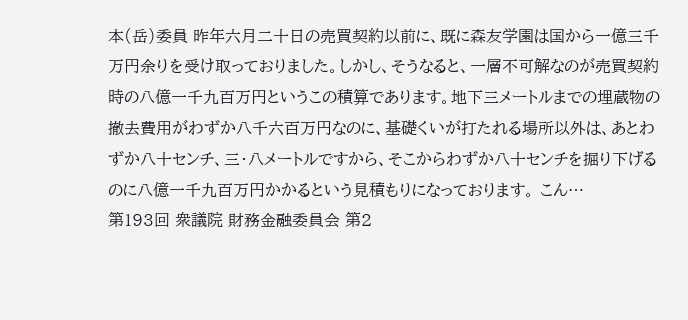本(岳)委員 昨年六月二十日の売買契約以前に、既に森友学園は国から一億三千万円余りを受け取っておりました。しかし、そうなると、一層不可解なのが売買契約時の八億一千九百万円というこの積算であります。地下三メートルまでの埋蔵物の撤去費用がわずか八千六百万円なのに、基礎くいが打たれる場所以外は、あとわずか八十センチ、三・八メートルですから、そこからわずか八十センチを掘り下げるのに八億一千九百万円かかるという見積もりになっております。 こん…
第193回 衆議院 財務金融委員会 第2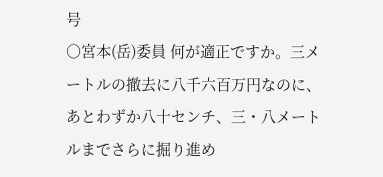号
○宮本(岳)委員 何が適正ですか。三メートルの撤去に八千六百万円なのに、あとわずか八十センチ、三・八メートルまでさらに掘り進め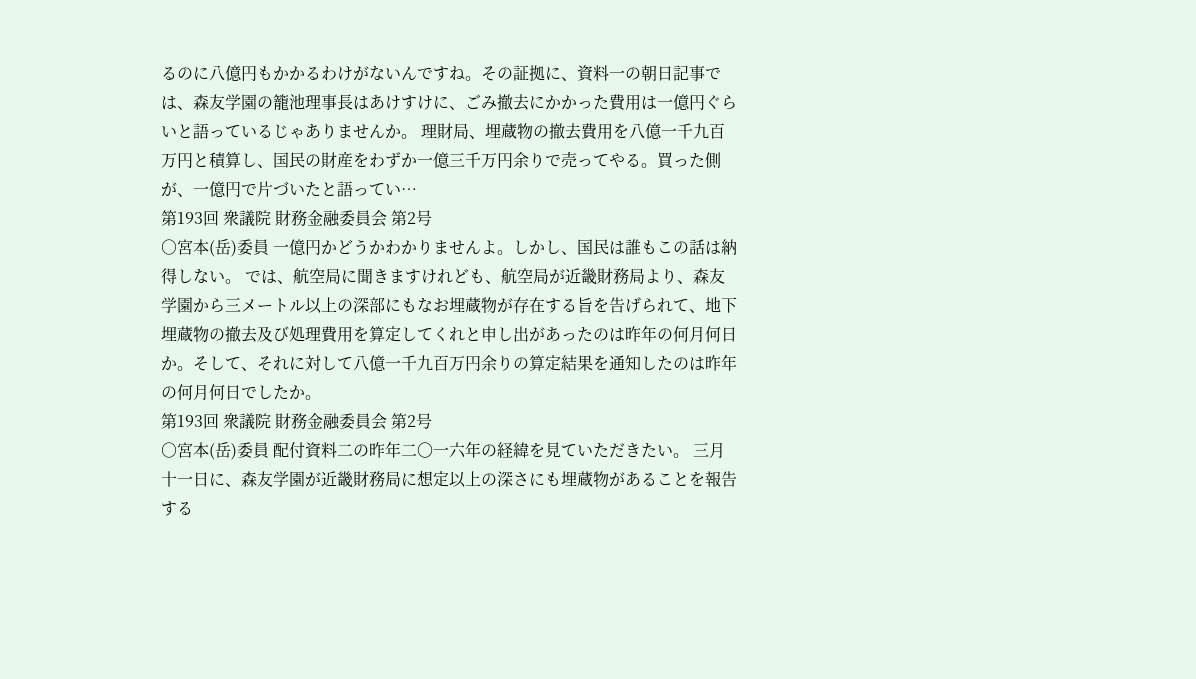るのに八億円もかかるわけがないんですね。その証拠に、資料一の朝日記事では、森友学園の籠池理事長はあけすけに、ごみ撤去にかかった費用は一億円ぐらいと語っているじゃありませんか。 理財局、埋蔵物の撤去費用を八億一千九百万円と積算し、国民の財産をわずか一億三千万円余りで売ってやる。買った側が、一億円で片づいたと語ってい…
第193回 衆議院 財務金融委員会 第2号
○宮本(岳)委員 一億円かどうかわかりませんよ。しかし、国民は誰もこの話は納得しない。 では、航空局に聞きますけれども、航空局が近畿財務局より、森友学園から三メートル以上の深部にもなお埋蔵物が存在する旨を告げられて、地下埋蔵物の撤去及び処理費用を算定してくれと申し出があったのは昨年の何月何日か。そして、それに対して八億一千九百万円余りの算定結果を通知したのは昨年の何月何日でしたか。
第193回 衆議院 財務金融委員会 第2号
○宮本(岳)委員 配付資料二の昨年二〇一六年の経緯を見ていただきたい。 三月十一日に、森友学園が近畿財務局に想定以上の深さにも埋蔵物があることを報告する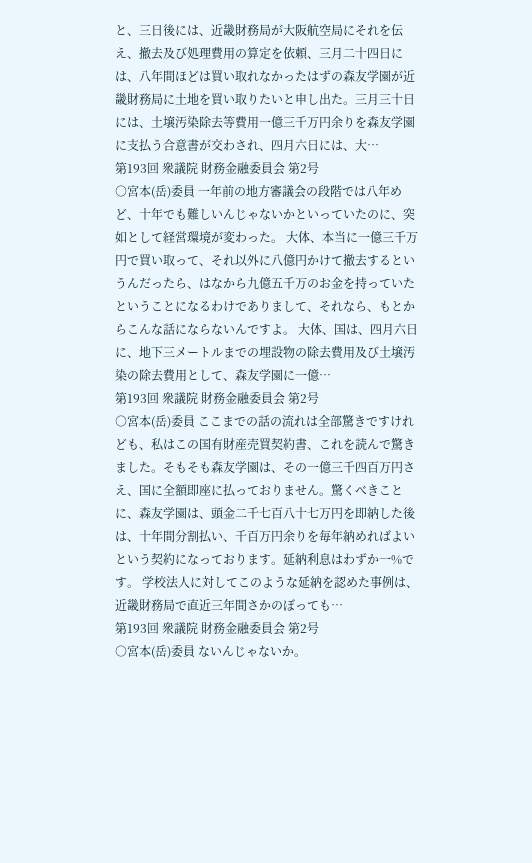と、三日後には、近畿財務局が大阪航空局にそれを伝え、撤去及び処理費用の算定を依頼、三月二十四日には、八年間ほどは買い取れなかったはずの森友学園が近畿財務局に土地を買い取りたいと申し出た。三月三十日には、土壌汚染除去等費用一億三千万円余りを森友学園に支払う合意書が交わされ、四月六日には、大…
第193回 衆議院 財務金融委員会 第2号
○宮本(岳)委員 一年前の地方審議会の段階では八年めど、十年でも難しいんじゃないかといっていたのに、突如として経営環境が変わった。 大体、本当に一億三千万円で買い取って、それ以外に八億円かけて撤去するというんだったら、はなから九億五千万のお金を持っていたということになるわけでありまして、それなら、もとからこんな話にならないんですよ。 大体、国は、四月六日に、地下三メートルまでの埋設物の除去費用及び土壌汚染の除去費用として、森友学園に一億…
第193回 衆議院 財務金融委員会 第2号
○宮本(岳)委員 ここまでの話の流れは全部驚きですけれども、私はこの国有財産売買契約書、これを読んで驚きました。そもそも森友学園は、その一億三千四百万円さえ、国に全額即座に払っておりません。驚くべきことに、森友学園は、頭金二千七百八十七万円を即納した後は、十年間分割払い、千百万円余りを毎年納めればよいという契約になっております。延納利息はわずか一%です。 学校法人に対してこのような延納を認めた事例は、近畿財務局で直近三年間さかのぼっても…
第193回 衆議院 財務金融委員会 第2号
○宮本(岳)委員 ないんじゃないか。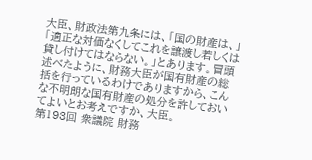大臣、財政法第九条には、「国の財産は、」「適正な対価なくしてこれを譲渡し若しくは貸し付けてはならない。」とあります。冒頭述べたように、財務大臣が国有財産の総括を行っているわけでありますから、こんな不明朗な国有財産の処分を許しておいてよいとお考えですか、大臣。
第193回 衆議院 財務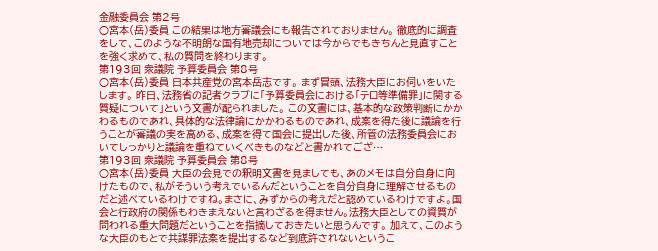金融委員会 第2号
○宮本(岳)委員 この結果は地方審議会にも報告されておりません。 徹底的に調査をして、このような不明朗な国有地売却については今からでもきちんと見直すことを強く求めて、私の質問を終わります。
第193回 衆議院 予算委員会 第8号
○宮本(岳)委員 日本共産党の宮本岳志です。 まず冒頭、法務大臣にお伺いをいたします。 昨日、法務省の記者クラブに「予算委員会における「テロ等準備罪」に関する質疑について」という文書が配られました。 この文書には、基本的な政策判断にかかわるものであれ、具体的な法律論にかかわるものであれ、成案を得た後に議論を行うことが審議の実を高める、成案を得て国会に提出した後、所管の法務委員会においてしっかりと議論を重ねていくべきものなどと書かれてござ…
第193回 衆議院 予算委員会 第8号
○宮本(岳)委員 大臣の会見での釈明文書を見ましても、あのメモは自分自身に向けたもので、私がそういう考えでいるんだということを自分自身に理解させるものだと述べているわけですね。まさに、みずからの考えだと認めているわけですよ。国会と行政府の関係もわきまえないと言わざるを得ません。法務大臣としての資質が問われる重大問題だということを指摘しておきたいと思うんです。 加えて、このような大臣のもとで共謀罪法案を提出するなど到底許されないというこ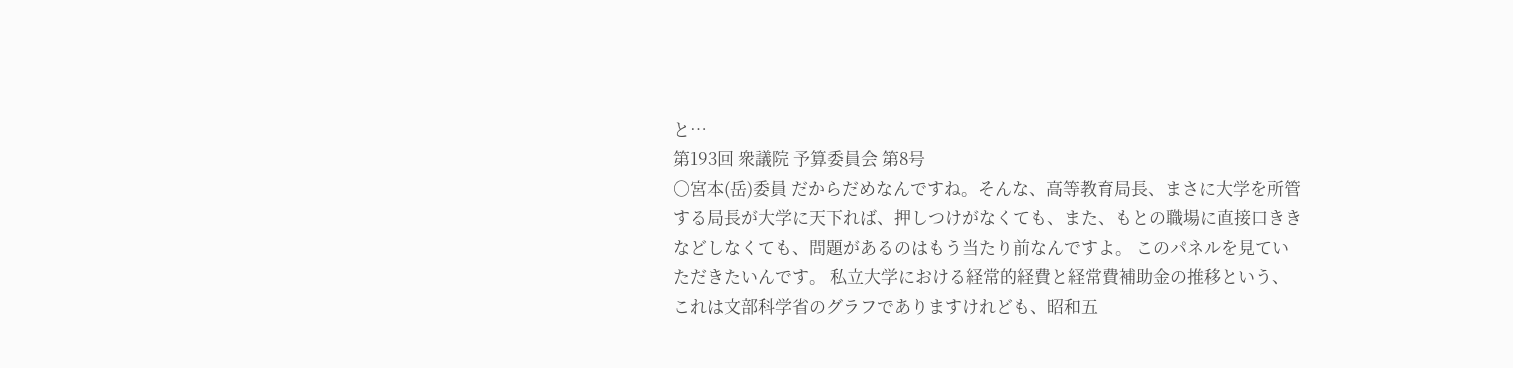と…
第193回 衆議院 予算委員会 第8号
○宮本(岳)委員 だからだめなんですね。そんな、高等教育局長、まさに大学を所管する局長が大学に天下れば、押しつけがなくても、また、もとの職場に直接口ききなどしなくても、問題があるのはもう当たり前なんですよ。 このパネルを見ていただきたいんです。 私立大学における経常的経費と経常費補助金の推移という、これは文部科学省のグラフでありますけれども、昭和五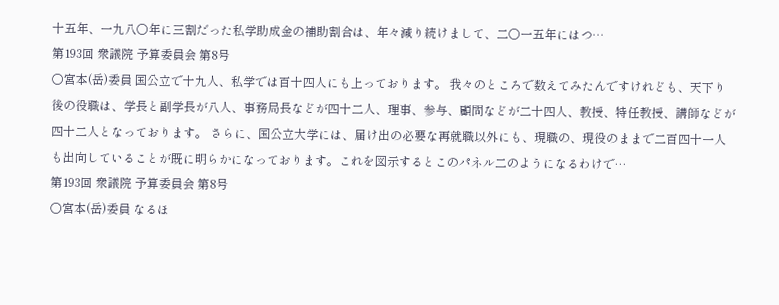十五年、一九八〇年に三割だった私学助成金の補助割合は、年々減り続けまして、二〇一五年にはつ…
第193回 衆議院 予算委員会 第8号
○宮本(岳)委員 国公立で十九人、私学では百十四人にも上っております。 我々のところで数えてみたんですけれども、天下り後の役職は、学長と副学長が八人、事務局長などが四十二人、理事、参与、顧問などが二十四人、教授、特任教授、講師などが四十二人となっております。 さらに、国公立大学には、届け出の必要な再就職以外にも、現職の、現役のままで二百四十一人も出向していることが既に明らかになっております。これを図示するとこのパネル二のようになるわけで…
第193回 衆議院 予算委員会 第8号
○宮本(岳)委員 なるほ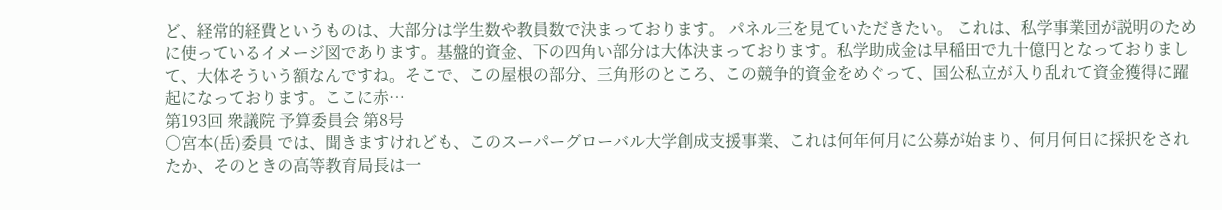ど、経常的経費というものは、大部分は学生数や教員数で決まっております。 パネル三を見ていただきたい。 これは、私学事業団が説明のために使っているイメージ図であります。基盤的資金、下の四角い部分は大体決まっております。私学助成金は早稲田で九十億円となっておりまして、大体そういう額なんですね。そこで、この屋根の部分、三角形のところ、この競争的資金をめぐって、国公私立が入り乱れて資金獲得に躍起になっております。ここに赤…
第193回 衆議院 予算委員会 第8号
○宮本(岳)委員 では、聞きますけれども、このスーパーグローバル大学創成支援事業、これは何年何月に公募が始まり、何月何日に採択をされたか、そのときの高等教育局長は一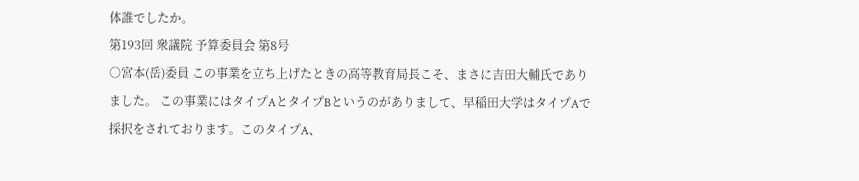体誰でしたか。
第193回 衆議院 予算委員会 第8号
○宮本(岳)委員 この事業を立ち上げたときの高等教育局長こそ、まさに吉田大輔氏でありました。 この事業にはタイプAとタイプBというのがありまして、早稲田大学はタイプAで採択をされております。このタイプA、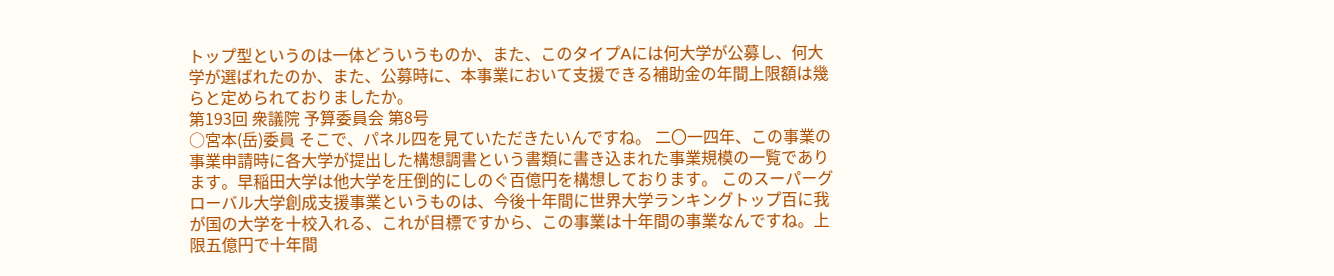トップ型というのは一体どういうものか、また、このタイプAには何大学が公募し、何大学が選ばれたのか、また、公募時に、本事業において支援できる補助金の年間上限額は幾らと定められておりましたか。
第193回 衆議院 予算委員会 第8号
○宮本(岳)委員 そこで、パネル四を見ていただきたいんですね。 二〇一四年、この事業の事業申請時に各大学が提出した構想調書という書類に書き込まれた事業規模の一覧であります。早稲田大学は他大学を圧倒的にしのぐ百億円を構想しております。 このスーパーグローバル大学創成支援事業というものは、今後十年間に世界大学ランキングトップ百に我が国の大学を十校入れる、これが目標ですから、この事業は十年間の事業なんですね。上限五億円で十年間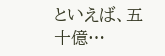といえば、五十億…